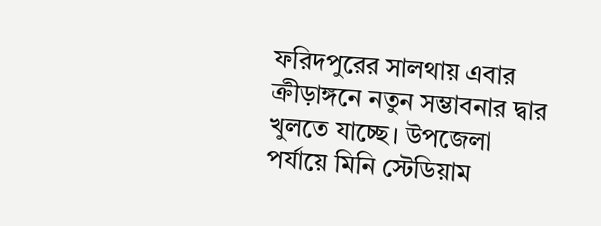ফরিদপুরের সালথায় এবার ক্রীড়াঙ্গনে নতুন সম্ভাবনার দ্বার খুলতে যাচ্ছে। উপজেলা পর্যায়ে মিনি স্টেডিয়াম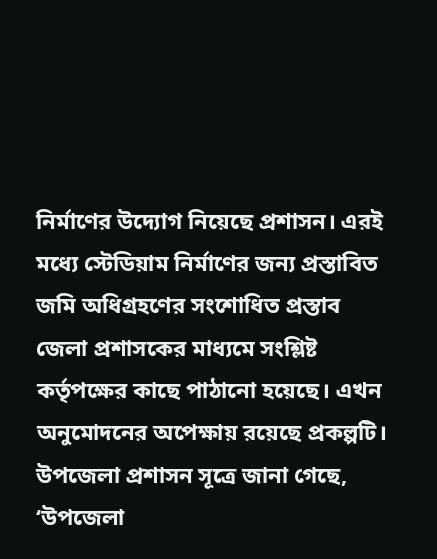নির্মাণের উদ্যোগ নিয়েছে প্রশাসন। এরই মধ্যে স্টেডিয়াম নির্মাণের জন্য প্রস্তাবিত জমি অধিগ্রহণের সংশোধিত প্রস্তাব জেলা প্রশাসকের মাধ্যমে সংশ্লিষ্ট কর্তৃপক্ষের কাছে পাঠানো হয়েছে। এখন অনুমোদনের অপেক্ষায় রয়েছে প্রকল্পটি।
উপজেলা প্রশাসন সূত্রে জানা গেছে, ‘উপজেলা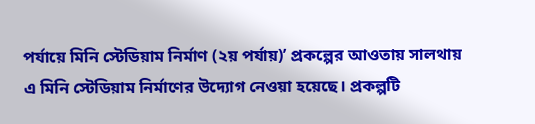পর্যায়ে মিনি স্টেডিয়াম নির্মাণ (২য় পর্যায়)’ প্রকল্পের আওতায় সালথায় এ মিনি স্টেডিয়াম নির্মাণের উদ্যোগ নেওয়া হয়েছে। প্রকল্পটি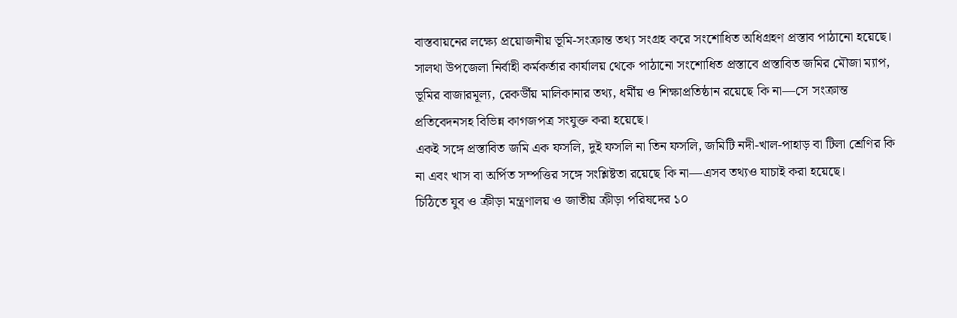বাস্তবায়নের লক্ষ্যে প্রয়োজনীয় ভূমি-সংক্রান্ত তথ্য সংগ্রহ করে সংশোধিত অধিগ্রহণ প্রস্তাব পাঠানো হয়েছে।
সালথা উপজেলা নির্বাহী কর্মকর্তার কার্যালয় থেকে পাঠানো সংশোধিত প্রস্তাবে প্রস্তাবিত জমির মৌজা ম্যাপ, ভূমির বাজারমূল্য, রেকর্ডীয় মালিকানার তথ্য, ধর্মীয় ও শিক্ষাপ্রতিষ্ঠান রয়েছে কি না—সে সংক্রান্ত প্রতিবেদনসহ বিভিন্ন কাগজপত্র সংযুক্ত করা হয়েছে।
একই সঙ্গে প্রস্তাবিত জমি এক ফসলি, দুই ফসলি না তিন ফসলি, জমিটি নদী-খাল-পাহাড় বা টিলা শ্রেণির কি না এবং খাস বা অর্পিত সম্পত্তির সঙ্গে সংশ্লিষ্টতা রয়েছে কি না—এসব তথ্যও যাচাই করা হয়েছে।
চিঠিতে যুব ও ক্রীড়া মন্ত্রণালয় ও জাতীয় ক্রীড়া পরিষদের ১০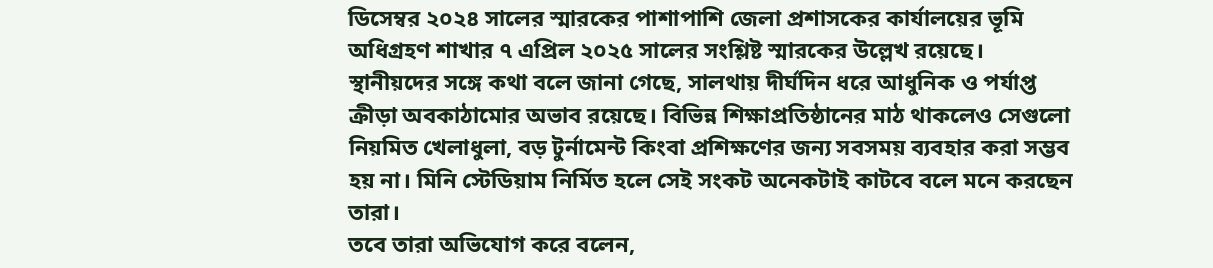ডিসেম্বর ২০২৪ সালের স্মারকের পাশাপাশি জেলা প্রশাসকের কার্যালয়ের ভূমি অধিগ্রহণ শাখার ৭ এপ্রিল ২০২৫ সালের সংশ্লিষ্ট স্মারকের উল্লেখ রয়েছে।
স্থানীয়দের সঙ্গে কথা বলে জানা গেছে, সালথায় দীর্ঘদিন ধরে আধুনিক ও পর্যাপ্ত ক্রীড়া অবকাঠামোর অভাব রয়েছে। বিভিন্ন শিক্ষাপ্রতিষ্ঠানের মাঠ থাকলেও সেগুলো নিয়মিত খেলাধুলা, বড় টুর্নামেন্ট কিংবা প্রশিক্ষণের জন্য সবসময় ব্যবহার করা সম্ভব হয় না। মিনি স্টেডিয়াম নির্মিত হলে সেই সংকট অনেকটাই কাটবে বলে মনে করছেন তারা।
তবে তারা অভিযোগ করে বলেন,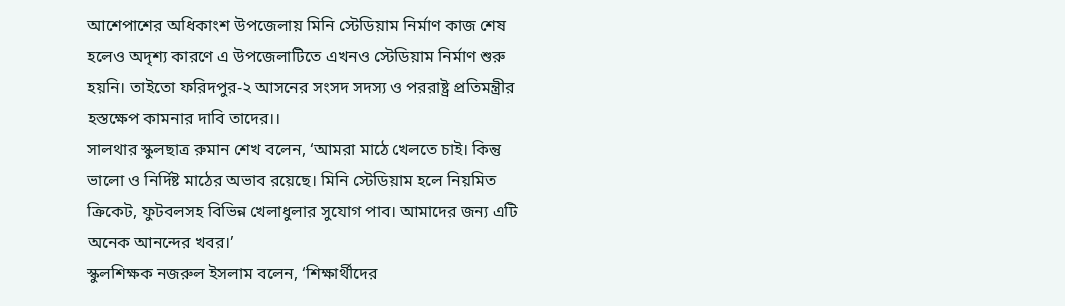আশেপাশের অধিকাংশ উপজেলায় মিনি স্টেডিয়াম নির্মাণ কাজ শেষ হলেও অদৃশ্য কারণে এ উপজেলাটিতে এখনও স্টেডিয়াম নির্মাণ শুরু হয়নি। তাইতো ফরিদপুর-২ আসনের সংসদ সদস্য ও পররাষ্ট্র প্রতিমন্ত্রীর হস্তক্ষেপ কামনার দাবি তাদের।।
সালথার স্কুলছাত্র রুমান শেখ বলেন, ‘আমরা মাঠে খেলতে চাই। কিন্তু ভালো ও নির্দিষ্ট মাঠের অভাব রয়েছে। মিনি স্টেডিয়াম হলে নিয়মিত ক্রিকেট, ফুটবলসহ বিভিন্ন খেলাধুলার সুযোগ পাব। আমাদের জন্য এটি অনেক আনন্দের খবর।’
স্কুলশিক্ষক নজরুল ইসলাম বলেন, ‘শিক্ষার্থীদের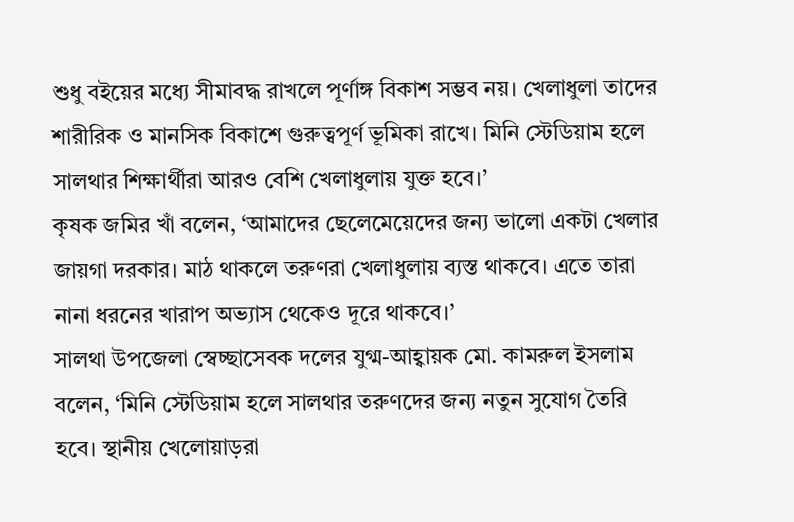শুধু বইয়ের মধ্যে সীমাবদ্ধ রাখলে পূর্ণাঙ্গ বিকাশ সম্ভব নয়। খেলাধুলা তাদের শারীরিক ও মানসিক বিকাশে গুরুত্বপূর্ণ ভূমিকা রাখে। মিনি স্টেডিয়াম হলে সালথার শিক্ষার্থীরা আরও বেশি খেলাধুলায় যুক্ত হবে।’
কৃষক জমির খাঁ বলেন, ‘আমাদের ছেলেমেয়েদের জন্য ভালো একটা খেলার জায়গা দরকার। মাঠ থাকলে তরুণরা খেলাধুলায় ব্যস্ত থাকবে। এতে তারা নানা ধরনের খারাপ অভ্যাস থেকেও দূরে থাকবে।’
সালথা উপজেলা স্বেচ্ছাসেবক দলের যুগ্ম-আহ্বায়ক মো. কামরুল ইসলাম বলেন, ‘মিনি স্টেডিয়াম হলে সালথার তরুণদের জন্য নতুন সুযোগ তৈরি হবে। স্থানীয় খেলোয়াড়রা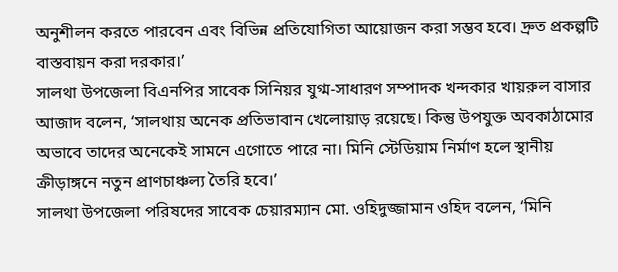অনুশীলন করতে পারবেন এবং বিভিন্ন প্রতিযোগিতা আয়োজন করা সম্ভব হবে। দ্রুত প্রকল্পটি বাস্তবায়ন করা দরকার।’
সালথা উপজেলা বিএনপির সাবেক সিনিয়র যুগ্ম-সাধারণ সম্পাদক খন্দকার খায়রুল বাসার আজাদ বলেন, ‘সালথায় অনেক প্রতিভাবান খেলোয়াড় রয়েছে। কিন্তু উপযুক্ত অবকাঠামোর অভাবে তাদের অনেকেই সামনে এগোতে পারে না। মিনি স্টেডিয়াম নির্মাণ হলে স্থানীয় ক্রীড়াঙ্গনে নতুন প্রাণচাঞ্চল্য তৈরি হবে।’
সালথা উপজেলা পরিষদের সাবেক চেয়ারম্যান মো. ওহিদুজ্জামান ওহিদ বলেন, ‘মিনি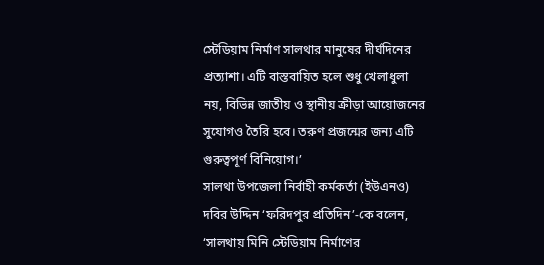স্টেডিয়াম নির্মাণ সালথার মানুষের দীর্ঘদিনের প্রত্যাশা। এটি বাস্তবায়িত হলে শুধু খেলাধুলা নয়, বিভিন্ন জাতীয় ও স্থানীয় ক্রীড়া আয়োজনের সুযোগও তৈরি হবে। তরুণ প্রজন্মের জন্য এটি গুরুত্বপূর্ণ বিনিয়োগ।’
সালথা উপজেলা নির্বাহী কর্মকর্তা (ইউএনও) দবির উদ্দিন ‘ফরিদপুর প্রতিদিন’-কে বলেন, ‘সালথায় মিনি স্টেডিয়াম নির্মাণের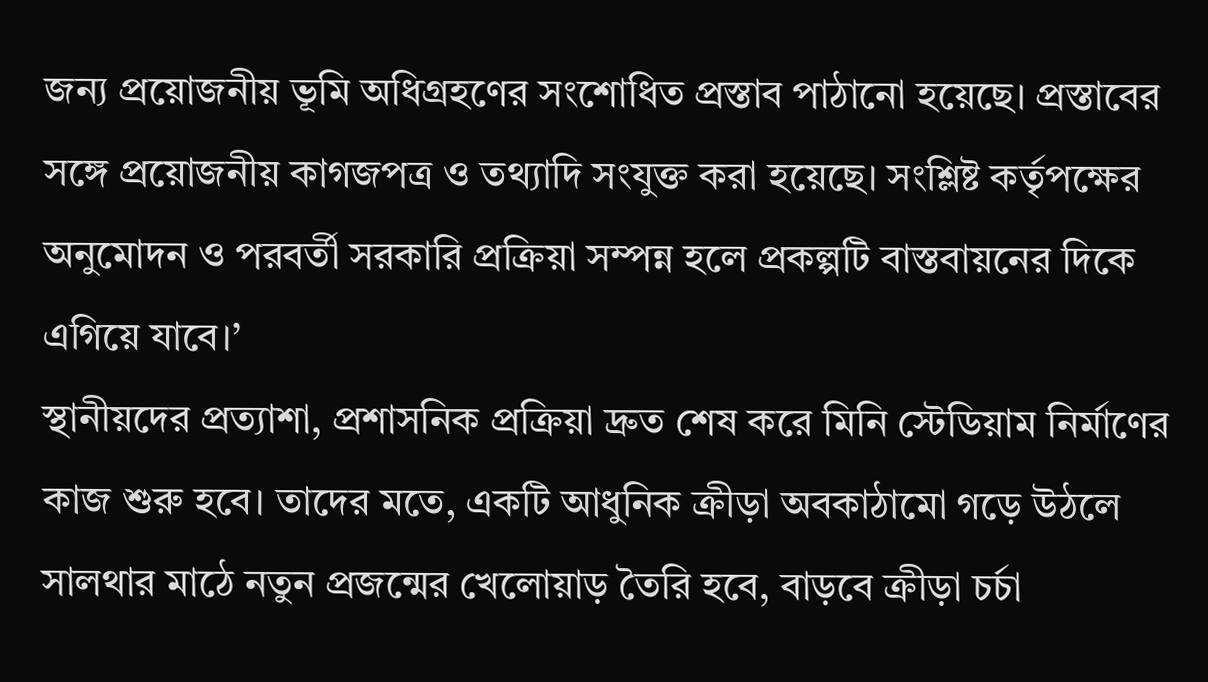জন্য প্রয়োজনীয় ভূমি অধিগ্রহণের সংশোধিত প্রস্তাব পাঠানো হয়েছে। প্রস্তাবের সঙ্গে প্রয়োজনীয় কাগজপত্র ও তথ্যাদি সংযুক্ত করা হয়েছে। সংশ্লিষ্ট কর্তৃপক্ষের অনুমোদন ও পরবর্তী সরকারি প্রক্রিয়া সম্পন্ন হলে প্রকল্পটি বাস্তবায়নের দিকে এগিয়ে যাবে।’
স্থানীয়দের প্রত্যাশা, প্রশাসনিক প্রক্রিয়া দ্রুত শেষ করে মিনি স্টেডিয়াম নির্মাণের কাজ শুরু হবে। তাদের মতে, একটি আধুনিক ক্রীড়া অবকাঠামো গড়ে উঠলে সালথার মাঠে নতুন প্রজন্মের খেলোয়াড় তৈরি হবে, বাড়বে ক্রীড়া চর্চা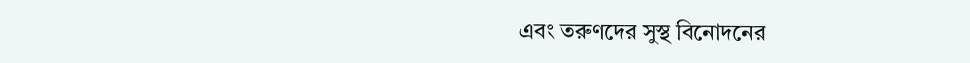এবং তরুণদের সুস্থ বিনোদনের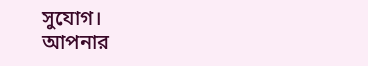সুযোগ।
আপনার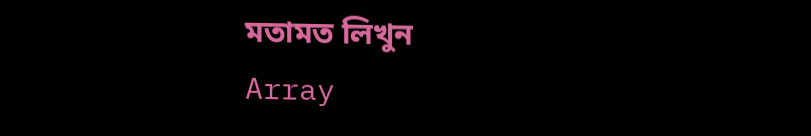মতামত লিখুন
Array